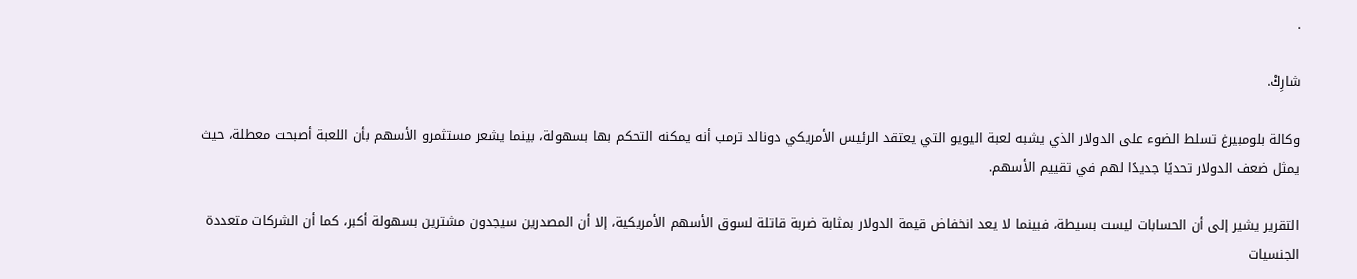.

شارِكْ.

وكالة بلومبيرغ تسلط الضوء على الدولار الذي يشبه لعبة اليويو التي يعتقد الرئيس الأمريكي دونالد ترمب أنه يمكنه التحكم بها بسهولة، بينما يشعر مستثمرو الأسهم بأن اللعبة أصبحت معطلة، حيث يمثل ضعف الدولار تحديًا جديدًا لهم في تقييم الأسهم.

التقرير يشير إلى أن الحسابات ليست بسيطة، فبينما لا يعد انخفاض قيمة الدولار بمثابة ضربة قاتلة لسوق الأسهم الأمريكية، إلا أن المصدرين سيجدون مشترين بسهولة أكبر، كما أن الشركات متعددة الجنسيات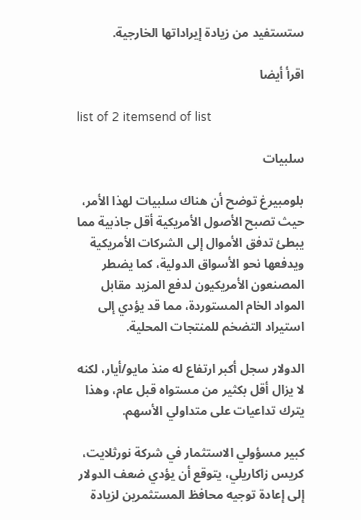ستستفيد من زيادة إيراداتها الخارجية.

اقرأ أيضا

list of 2 itemsend of list

سلبيات

بلومبيرغ توضح أن هناك سلبيات لهذا الأمر، حيث تصبح الأصول الأمريكية أقل جاذبية مما يبطئ تدفق الأموال إلى الشركات الأمريكية ويدفعها نحو الأسواق الدولية، كما يضطر المصنعون الأمريكيون لدفع المزيد مقابل المواد الخام المستوردة، مما قد يؤدي إلى استيراد التضخم للمنتجات المحلية.

الدولار سجل أكبر ارتفاع له منذ مايو/أيار، لكنه لا يزال أقل بكثير من مستواه قبل عام، وهذا يترك تداعيات على متداولي الأسهم.

كبير مسؤولي الاستثمار في شركة نورثلايت، كريس زاكاريلي، يتوقع أن يؤدي ضعف الدولار إلى إعادة توجيه محافظ المستثمرين لزيادة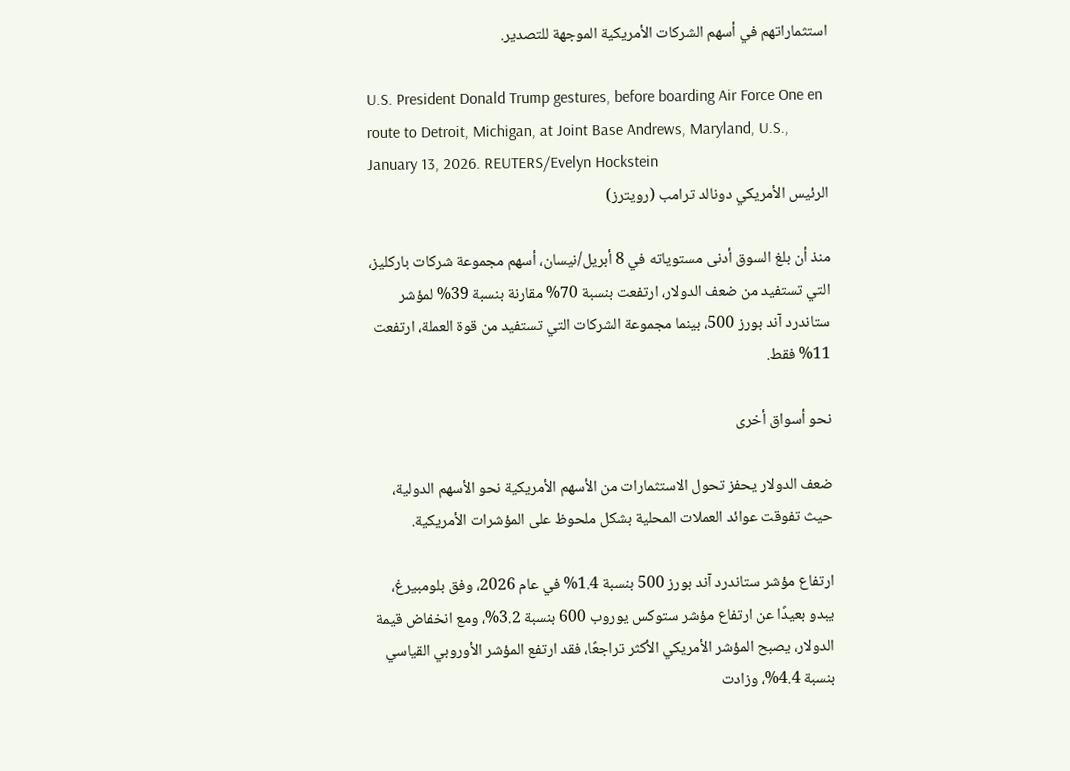استثماراتهم في أسهم الشركات الأمريكية الموجهة للتصدير.

U.S. President Donald Trump gestures, before boarding Air Force One en route to Detroit, Michigan, at Joint Base Andrews, Maryland, U.S., January 13, 2026. REUTERS/Evelyn Hockstein
الرئيس الأمريكي دونالد ترامب (رويترز)

منذ أن بلغ السوق أدنى مستوياته في 8 أبريل/نيسان، أسهم مجموعة شركات باركليز، التي تستفيد من ضعف الدولار، ارتفعت بنسبة 70% مقارنة بنسبة 39% لمؤشر ستاندرد آند بورز 500، بينما مجموعة الشركات التي تستفيد من قوة العملة، ارتفعت 11% فقط.

نحو أسواق أخرى

ضعف الدولار يحفز تحول الاستثمارات من الأسهم الأمريكية نحو الأسهم الدولية، حيث تفوقت عوائد العملات المحلية بشكل ملحوظ على المؤشرات الأمريكية.

ارتفاع مؤشر ستاندرد آند بورز 500 بنسبة 1.4% في عام 2026، وفق بلومبيرغ، يبدو بعيدًا عن ارتفاع مؤشر ستوكس يوروب 600 بنسبة 3.2%، ومع انخفاض قيمة الدولار، يصبح المؤشر الأمريكي الأكثر تراجعًا، فقد ارتفع المؤشر الأوروبي القياسي بنسبة 4.4%، وزادت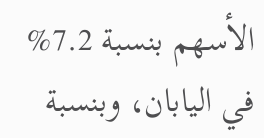الأسهم بنسبة 7.2% في اليابان، وبنسبة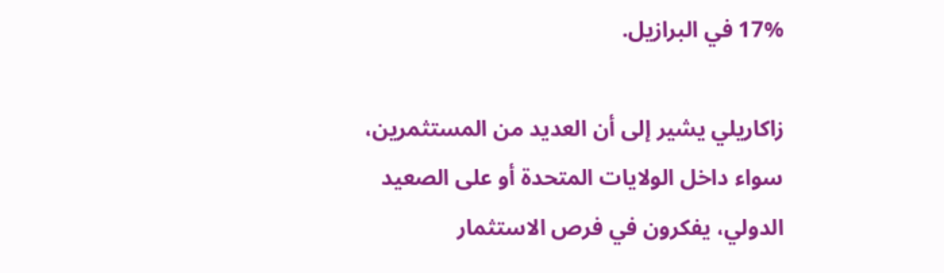17% في البرازيل.

زاكاريلي يشير إلى أن العديد من المستثمرين، سواء داخل الولايات المتحدة أو على الصعيد الدولي، يفكرون في فرص الاستثمار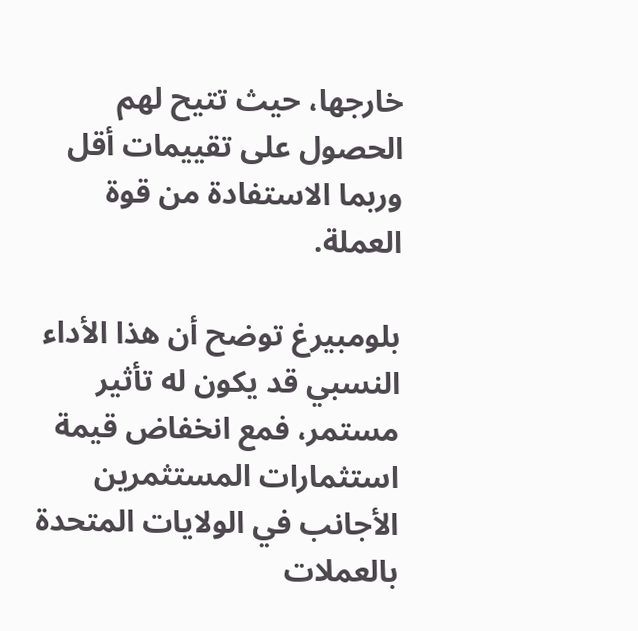خارجها، حيث تتيح لهم الحصول على تقييمات أقل وربما الاستفادة من قوة العملة.

بلومبيرغ توضح أن هذا الأداء النسبي قد يكون له تأثير مستمر، فمع انخفاض قيمة استثمارات المستثمرين الأجانب في الولايات المتحدة بالعملات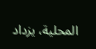المحلية، يزداد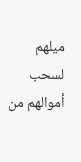ميلهم لسحب أموالهم من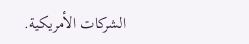الشركات الأمريكية.